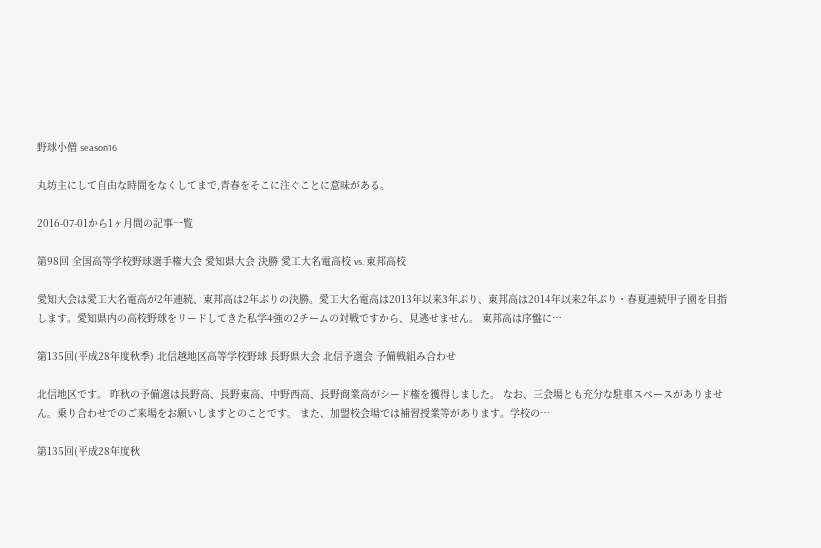野球小僧 season16

丸坊主にして自由な時間をなくしてまで,青春をそこに注ぐことに意味がある。

2016-07-01から1ヶ月間の記事一覧

第98回 全国高等学校野球選手権大会 愛知県大会 決勝 愛工大名電高校 vs. 東邦高校

愛知大会は愛工大名電高が2年連続、東邦高は2年ぶりの決勝。愛工大名電高は2013年以来3年ぶり、東邦高は2014年以来2年ぶり・春夏連続甲子園を目指します。愛知県内の高校野球をリードしてきた私学4強の2チームの対戦ですから、見逃せません。 東邦高は序盤に…

第135回(平成28年度秋季) 北信越地区高等学校野球 長野県大会 北信予選会 予備戦組み合わせ

北信地区です。 昨秋の予備選は長野高、長野東高、中野西高、長野商業高がシード権を獲得しました。 なお、三会場とも充分な駐車スペースがありません。乗り合わせでのご来場をお願いしますとのことです。 また、加盟校会場では補習授業等があります。学校の…

第135回(平成28年度秋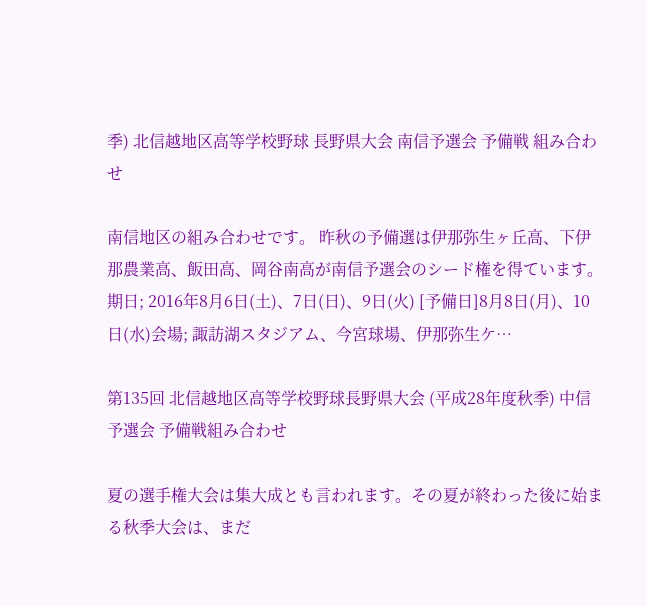季) 北信越地区高等学校野球 長野県大会 南信予選会 予備戦 組み合わせ

南信地区の組み合わせです。 昨秋の予備選は伊那弥生ヶ丘高、下伊那農業高、飯田高、岡谷南高が南信予選会のシード権を得ています。 期日; 2016年8月6日(土)、7日(日)、9日(火) [予備日]8月8日(月)、10日(水)会場; 諏訪湖スタジアム、今宮球場、伊那弥生ケ…

第135回 北信越地区高等学校野球長野県大会 (平成28年度秋季) 中信予選会 予備戦組み合わせ

夏の選手権大会は集大成とも言われます。その夏が終わった後に始まる秋季大会は、まだ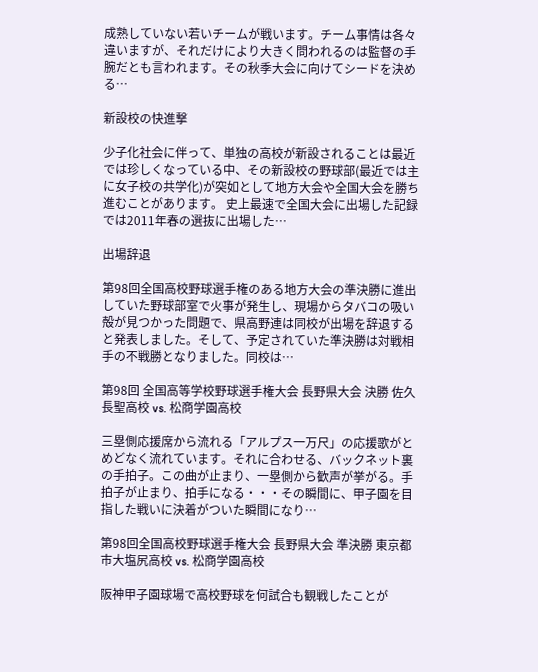成熟していない若いチームが戦います。チーム事情は各々違いますが、それだけにより大きく問われるのは監督の手腕だとも言われます。その秋季大会に向けてシードを決める…

新設校の快進撃

少子化社会に伴って、単独の高校が新設されることは最近では珍しくなっている中、その新設校の野球部(最近では主に女子校の共学化)が突如として地方大会や全国大会を勝ち進むことがあります。 史上最速で全国大会に出場した記録では2011年春の選抜に出場した…

出場辞退

第98回全国高校野球選手権のある地方大会の準決勝に進出していた野球部室で火事が発生し、現場からタバコの吸い殻が見つかった問題で、県高野連は同校が出場を辞退すると発表しました。そして、予定されていた準決勝は対戦相手の不戦勝となりました。同校は…

第98回 全国高等学校野球選手権大会 長野県大会 決勝 佐久長聖高校 vs. 松商学園高校

三塁側応援席から流れる「アルプス一万尺」の応援歌がとめどなく流れています。それに合わせる、バックネット裏の手拍子。この曲が止まり、一塁側から歓声が挙がる。手拍子が止まり、拍手になる・・・その瞬間に、甲子園を目指した戦いに決着がついた瞬間になり…

第98回全国高校野球選手権大会 長野県大会 準決勝 東京都市大塩尻高校 vs. 松商学園高校

阪神甲子園球場で高校野球を何試合も観戦したことが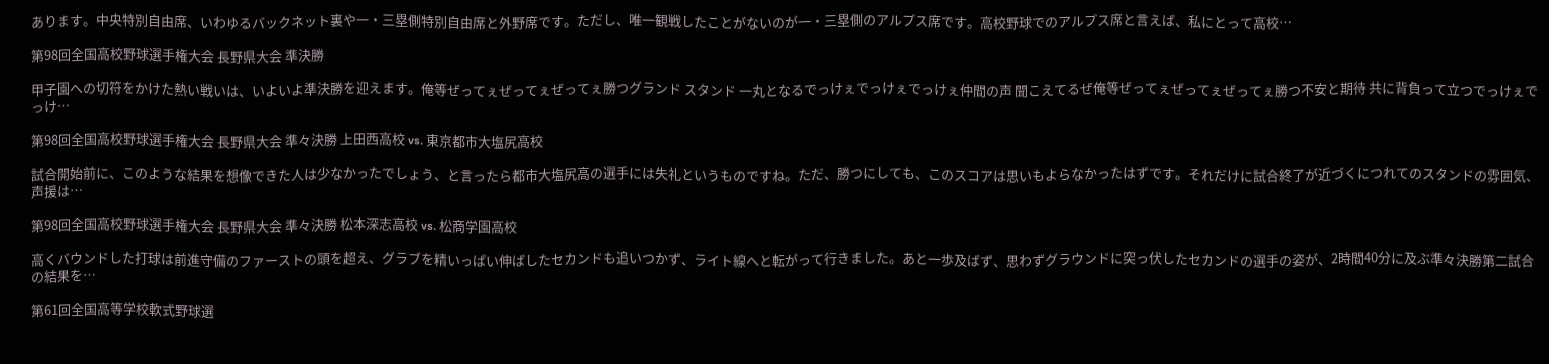あります。中央特別自由席、いわゆるバックネット裏や一・三塁側特別自由席と外野席です。ただし、唯一観戦したことがないのが一・三塁側のアルプス席です。高校野球でのアルプス席と言えば、私にとって高校…

第98回全国高校野球選手権大会 長野県大会 準決勝

甲子園への切符をかけた熱い戦いは、いよいよ準決勝を迎えます。俺等ぜってぇぜってぇぜってぇ勝つグランド スタンド 一丸となるでっけぇでっけぇでっけぇ仲間の声 聞こえてるぜ俺等ぜってぇぜってぇぜってぇ勝つ不安と期待 共に背負って立つでっけぇでっけ…

第98回全国高校野球選手権大会 長野県大会 準々決勝 上田西高校 vs. 東京都市大塩尻高校

試合開始前に、このような結果を想像できた人は少なかったでしょう、と言ったら都市大塩尻高の選手には失礼というものですね。ただ、勝つにしても、このスコアは思いもよらなかったはずです。それだけに試合終了が近づくにつれてのスタンドの雰囲気、声援は…

第98回全国高校野球選手権大会 長野県大会 準々決勝 松本深志高校 vs. 松商学園高校

高くバウンドした打球は前進守備のファーストの頭を超え、グラブを精いっぱい伸ばしたセカンドも追いつかず、ライト線へと転がって行きました。あと一歩及ばず、思わずグラウンドに突っ伏したセカンドの選手の姿が、2時間40分に及ぶ準々決勝第二試合の結果を…

第61回全国高等学校軟式野球選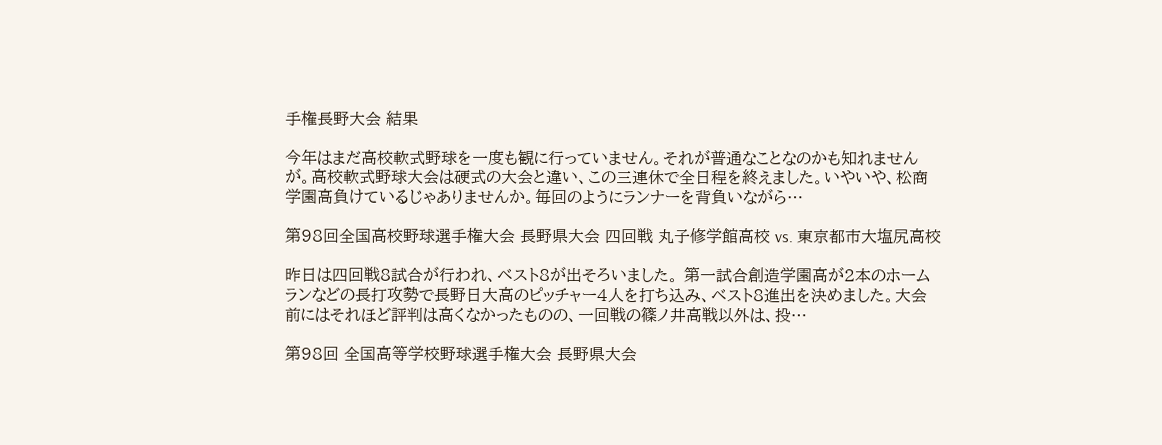手権長野大会 結果

今年はまだ高校軟式野球を一度も観に行っていません。それが普通なことなのかも知れませんが。高校軟式野球大会は硬式の大会と違い、この三連休で全日程を終えました。いやいや、松商学園高負けているじゃありませんか。毎回のようにランナーを背負いながら…

第98回全国高校野球選手権大会 長野県大会 四回戦 丸子修学館高校 vs. 東京都市大塩尻高校

昨日は四回戦8試合が行われ、ベスト8が出そろいました。 第一試合創造学園高が2本のホームランなどの長打攻勢で長野日大高のピッチャー4人を打ち込み、ベスト8進出を決めました。大会前にはそれほど評判は高くなかったものの、一回戦の篠ノ井高戦以外は、投…

第98回 全国高等学校野球選手権大会 長野県大会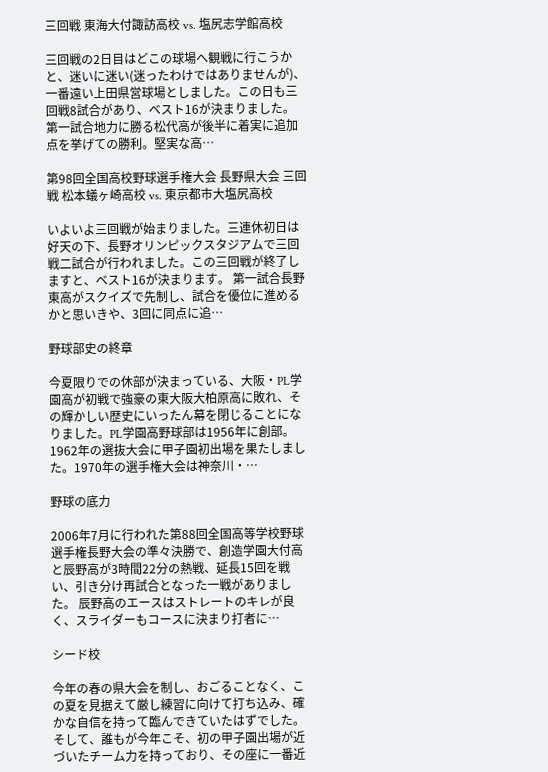三回戦 東海大付諏訪高校 vs. 塩尻志学館高校

三回戦の2日目はどこの球場へ観戦に行こうかと、迷いに迷い(迷ったわけではありませんが)、一番遠い上田県営球場としました。この日も三回戦8試合があり、ベスト16が決まりました。 第一試合地力に勝る松代高が後半に着実に追加点を挙げての勝利。堅実な高…

第98回全国高校野球選手権大会 長野県大会 三回戦 松本蟻ヶ崎高校 vs. 東京都市大塩尻高校

いよいよ三回戦が始まりました。三連休初日は好天の下、長野オリンピックスタジアムで三回戦二試合が行われました。この三回戦が終了しますと、ベスト16が決まります。 第一試合長野東高がスクイズで先制し、試合を優位に進めるかと思いきや、3回に同点に追…

野球部史の終章

今夏限りでの休部が決まっている、大阪・PL学園高が初戦で強豪の東大阪大柏原高に敗れ、その輝かしい歴史にいったん幕を閉じることになりました。PL学園高野球部は1956年に創部。1962年の選抜大会に甲子園初出場を果たしました。1970年の選手権大会は神奈川・…

野球の底力

2006年7月に行われた第88回全国高等学校野球選手権長野大会の準々決勝で、創造学園大付高と辰野高が3時間22分の熱戦、延長15回を戦い、引き分け再試合となった一戦がありました。 辰野高のエースはストレートのキレが良く、スライダーもコースに決まり打者に…

シード校

今年の春の県大会を制し、おごることなく、この夏を見据えて厳し練習に向けて打ち込み、確かな自信を持って臨んできていたはずでした。そして、誰もが今年こそ、初の甲子園出場が近づいたチーム力を持っており、その座に一番近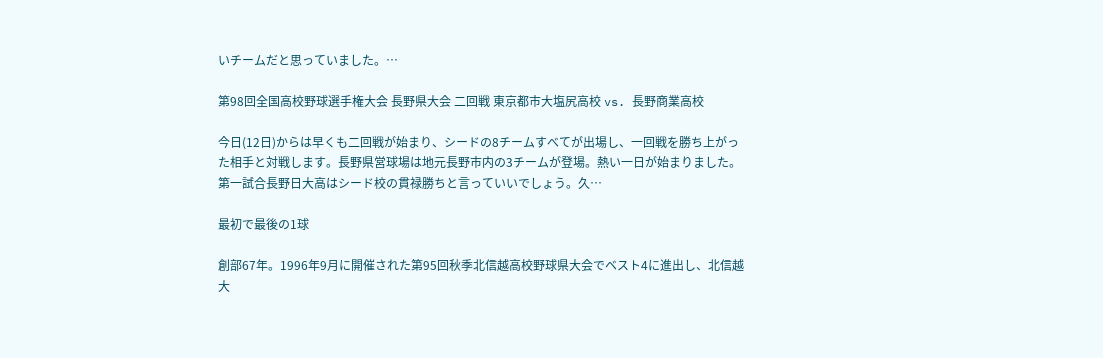いチームだと思っていました。…

第98回全国高校野球選手権大会 長野県大会 二回戦 東京都市大塩尻高校 vs. 長野商業高校

今日(12日)からは早くも二回戦が始まり、シードの8チームすべてが出場し、一回戦を勝ち上がった相手と対戦します。長野県営球場は地元長野市内の3チームが登場。熱い一日が始まりました。 第一試合長野日大高はシード校の貫禄勝ちと言っていいでしょう。久…

最初で最後の1球

創部67年。1996年9月に開催された第95回秋季北信越高校野球県大会でベスト4に進出し、北信越大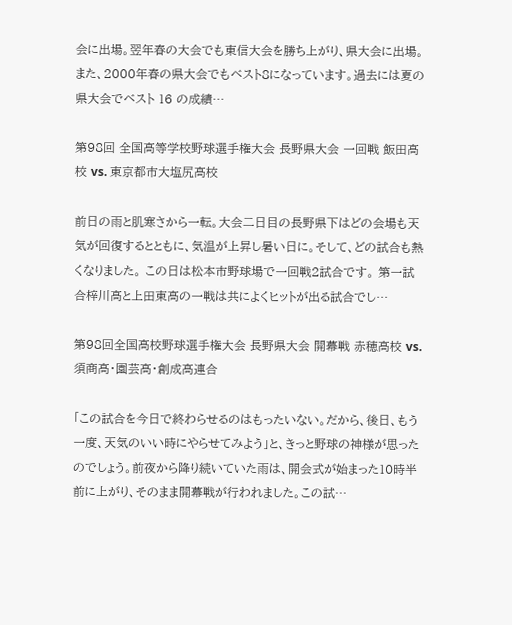会に出場。翌年春の大会でも東信大会を勝ち上がり、県大会に出場。また、2000年春の県大会でもベスト8になっています。過去には夏の県大会でベスト 16 の成績…

第98回 全国高等学校野球選手権大会 長野県大会 一回戦 飯田高校 vs. 東京都市大塩尻高校

前日の雨と肌寒さから一転。大会二日目の長野県下はどの会場も天気が回復するとともに、気温が上昇し暑い日に。そして、どの試合も熱くなりました。 この日は松本市野球場で一回戦2試合です。 第一試合梓川高と上田東高の一戦は共によくヒットが出る試合でし…

第98回全国高校野球選手権大会 長野県大会 開幕戦 赤穂高校 vs. 須商高・園芸高・創成高連合

「この試合を今日で終わらせるのはもったいない。だから、後日、もう一度、天気のいい時にやらせてみよう」と、きっと野球の神様が思ったのでしょう。前夜から降り続いていた雨は、開会式が始まった10時半前に上がり、そのまま開幕戦が行われました。この試…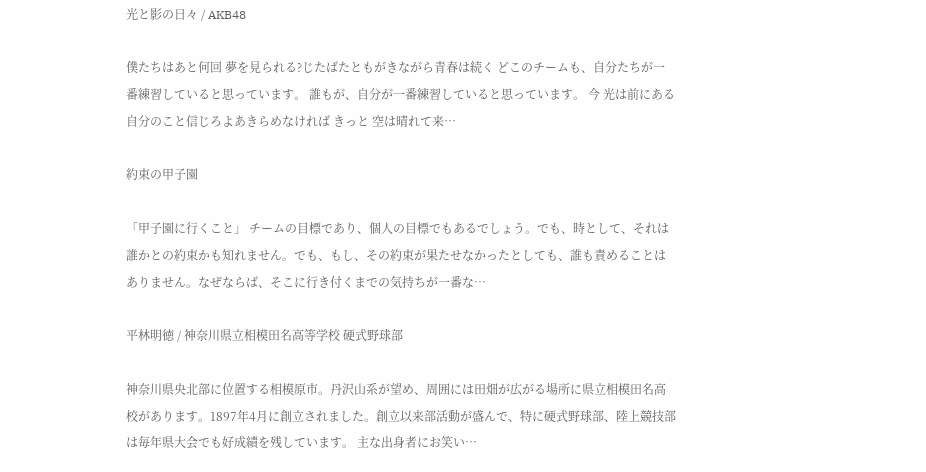光と影の日々 / AKB48

僕たちはあと何回 夢を見られる?じたばたともがきながら青春は続く どこのチームも、自分たちが一番練習していると思っています。 誰もが、自分が一番練習していると思っています。 今 光は前にある自分のこと信じろよあきらめなければ きっと 空は晴れて来…

約束の甲子園

「甲子園に行くこと」 チームの目標であり、個人の目標でもあるでしょう。でも、時として、それは誰かとの約束かも知れません。でも、もし、その約束が果たせなかったとしても、誰も責めることはありません。なぜならば、そこに行き付くまでの気持ちが一番な…

平林明徳 / 神奈川県立相模田名高等学校 硬式野球部

神奈川県央北部に位置する相模原市。丹沢山系が望め、周囲には田畑が広がる場所に県立相模田名高校があります。1897年4月に創立されました。創立以来部活動が盛んで、特に硬式野球部、陸上競技部は毎年県大会でも好成績を残しています。 主な出身者にお笑い…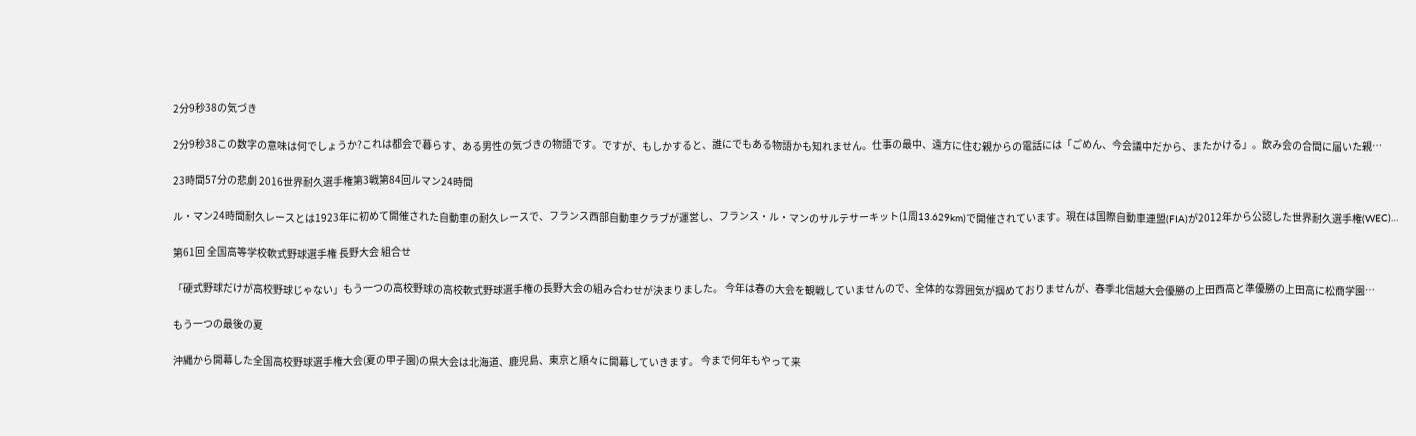2分9秒38の気づき

2分9秒38この数字の意味は何でしょうか?これは都会で暮らす、ある男性の気づきの物語です。ですが、もしかすると、誰にでもある物語かも知れません。仕事の最中、遠方に住む親からの電話には「ごめん、今会議中だから、またかける」。飲み会の合間に届いた親…

23時間57分の悲劇 2016世界耐久選手権第3戦第84回ルマン24時間

ル・マン24時間耐久レースとは1923年に初めて開催された自動車の耐久レースで、フランス西部自動車クラブが運営し、フランス・ル・マンのサルテサーキット(1周13.629km)で開催されています。現在は国際自動車連盟(FIA)が2012年から公認した世界耐久選手権(WEC)…

第61回 全国高等学校軟式野球選手権 長野大会 組合せ

「硬式野球だけが高校野球じゃない」もう一つの高校野球の高校軟式野球選手権の長野大会の組み合わせが決まりました。 今年は春の大会を観戦していませんので、全体的な雰囲気が掴めておりませんが、春季北信越大会優勝の上田西高と準優勝の上田高に松商学園…

もう一つの最後の夏

沖縄から開幕した全国高校野球選手権大会(夏の甲子園)の県大会は北海道、鹿児島、東京と順々に開幕していきます。 今まで何年もやって来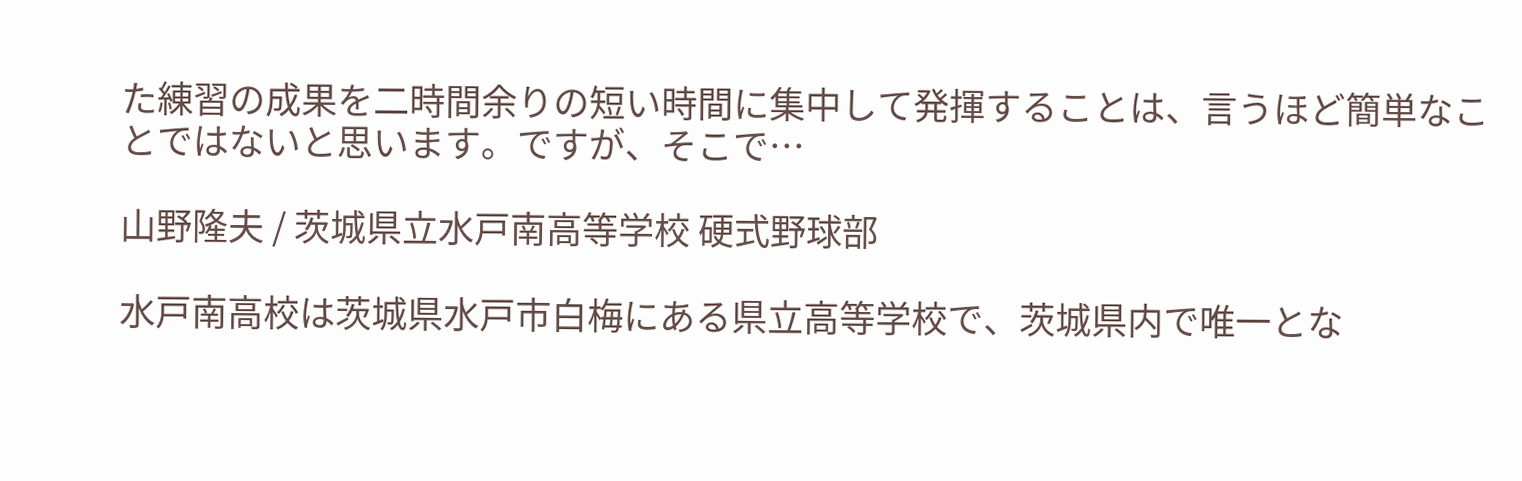た練習の成果を二時間余りの短い時間に集中して発揮することは、言うほど簡単なことではないと思います。ですが、そこで…

山野隆夫 / 茨城県立水戸南高等学校 硬式野球部

水戸南高校は茨城県水戸市白梅にある県立高等学校で、茨城県内で唯一とな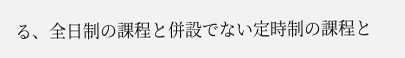る、全日制の課程と併設でない定時制の課程と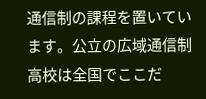通信制の課程を置いています。公立の広域通信制高校は全国でここだ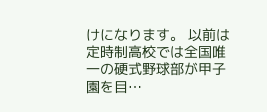けになります。 以前は定時制高校では全国唯一の硬式野球部が甲子園を目…